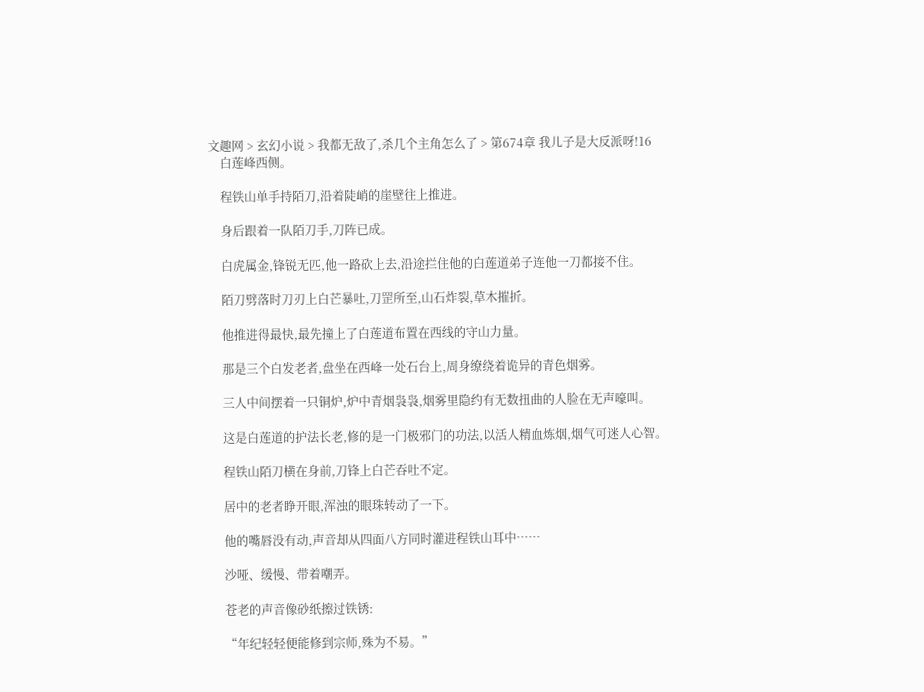文趣网 > 玄幻小说 > 我都无敌了,杀几个主角怎么了 > 第674章 我儿子是大反派呀!16
    白莲峰西侧。

    程铁山单手持陌刀,沿着陡峭的崖壁往上推进。

    身后跟着一队陌刀手,刀阵已成。

    白虎属金,锋锐无匹,他一路砍上去,沿途拦住他的白莲道弟子连他一刀都接不住。

    陌刀劈落时刀刃上白芒暴吐,刀罡所至,山石炸裂,草木摧折。

    他推进得最快,最先撞上了白莲道布置在西线的守山力量。

    那是三个白发老者,盘坐在西峰一处石台上,周身缭绕着诡异的青色烟雾。

    三人中间摆着一只铜炉,炉中青烟袅袅,烟雾里隐约有无数扭曲的人脸在无声嚎叫。

    这是白莲道的护法长老,修的是一门极邪门的功法,以活人精血炼烟,烟气可迷人心智。

    程铁山陌刀横在身前,刀锋上白芒吞吐不定。

    居中的老者睁开眼,浑浊的眼珠转动了一下。

    他的嘴唇没有动,声音却从四面八方同时灌进程铁山耳中……

    沙哑、缓慢、带着嘲弄。

    苍老的声音像砂纸擦过铁锈:

    “年纪轻轻便能修到宗师,殊为不易。”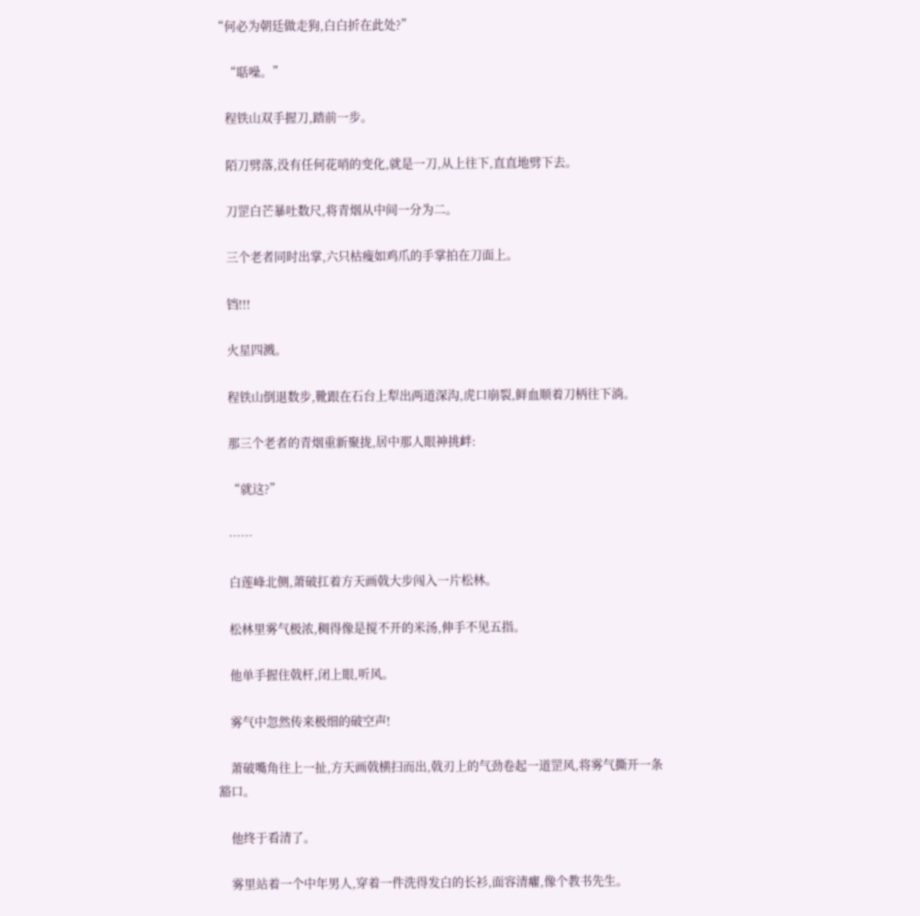“何必为朝廷做走狗,白白折在此处?”

    “聒噪。”

    程铁山双手握刀,踏前一步。

    陌刀劈落,没有任何花哨的变化,就是一刀,从上往下,直直地劈下去。

    刀罡白芒暴吐数尺,将青烟从中间一分为二。

    三个老者同时出掌,六只枯瘦如鸡爪的手掌拍在刀面上。

    铛!!!

    火星四溅。

    程铁山倒退数步,靴跟在石台上犁出两道深沟,虎口崩裂,鲜血顺着刀柄往下淌。

    那三个老者的青烟重新聚拢,居中那人眼神挑衅:

    “就这?”

    ……

    白莲峰北侧,萧破扛着方天画戟大步闯入一片松林。

    松林里雾气极浓,稠得像是搅不开的米汤,伸手不见五指。

    他单手握住戟杆,闭上眼,听风。

    雾气中忽然传来极细的破空声!

    萧破嘴角往上一扯,方天画戟横扫而出,戟刃上的气劲卷起一道罡风,将雾气撕开一条豁口。

    他终于看清了。

    雾里站着一个中年男人,穿着一件洗得发白的长衫,面容清癯,像个教书先生。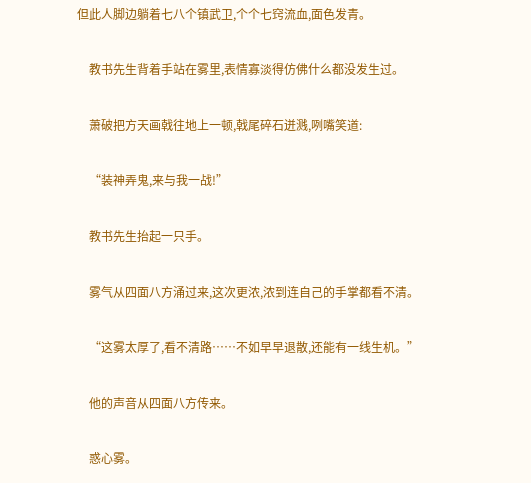但此人脚边躺着七八个镇武卫,个个七窍流血,面色发青。

    教书先生背着手站在雾里,表情寡淡得仿佛什么都没发生过。

    萧破把方天画戟往地上一顿,戟尾碎石迸溅,咧嘴笑道:

    “装神弄鬼,来与我一战!”

    教书先生抬起一只手。

    雾气从四面八方涌过来,这次更浓,浓到连自己的手掌都看不清。

    “这雾太厚了,看不清路……不如早早退散,还能有一线生机。”

    他的声音从四面八方传来。

    惑心雾。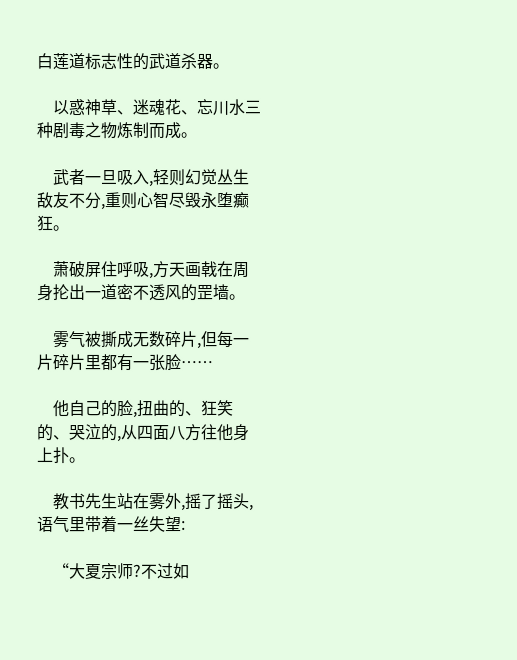白莲道标志性的武道杀器。

    以惑神草、迷魂花、忘川水三种剧毒之物炼制而成。

    武者一旦吸入,轻则幻觉丛生敌友不分,重则心智尽毁永堕癫狂。

    萧破屏住呼吸,方天画戟在周身抡出一道密不透风的罡墙。

    雾气被撕成无数碎片,但每一片碎片里都有一张脸……

    他自己的脸,扭曲的、狂笑的、哭泣的,从四面八方往他身上扑。

    教书先生站在雾外,摇了摇头,语气里带着一丝失望:

    “大夏宗师?不过如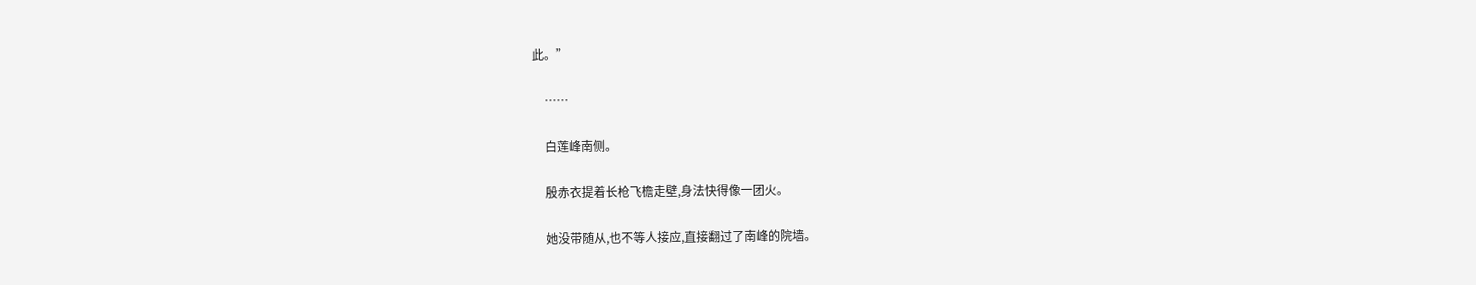此。”

    ……

    白莲峰南侧。

    殷赤衣提着长枪飞檐走壁,身法快得像一团火。

    她没带随从,也不等人接应,直接翻过了南峰的院墙。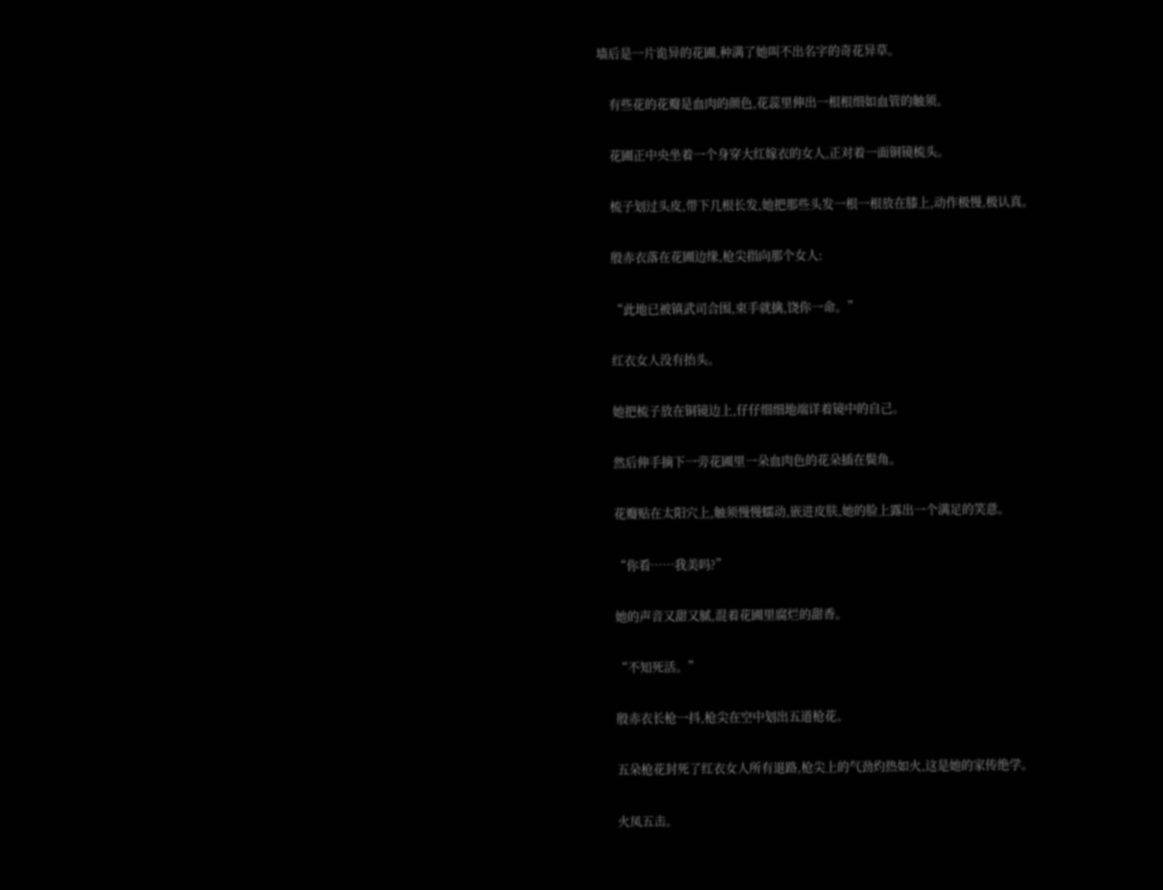墙后是一片诡异的花圃,种满了她叫不出名字的奇花异草。

    有些花的花瓣是血肉的颜色,花蕊里伸出一根根细如血管的触须。

    花圃正中央坐着一个身穿大红嫁衣的女人,正对着一面铜镜梳头。

    梳子划过头皮,带下几根长发,她把那些头发一根一根放在膝上,动作极慢,极认真。

    殷赤衣落在花圃边缘,枪尖指向那个女人:

    “此地已被镇武司合围,束手就擒,饶你一命。”

    红衣女人没有抬头。

    她把梳子放在铜镜边上,仔仔细细地端详着镜中的自己。

    然后伸手摘下一旁花圃里一朵血肉色的花朵插在鬓角。

    花瓣贴在太阳穴上,触须慢慢蠕动,嵌进皮肤,她的脸上露出一个满足的笑意。

    “你看……我美吗?”

    她的声音又甜又腻,混着花圃里腐烂的甜香。

    “不知死活。”

    殷赤衣长枪一抖,枪尖在空中划出五道枪花。

    五朵枪花封死了红衣女人所有退路,枪尖上的气劲灼热如火,这是她的家传绝学。

    火凤五击。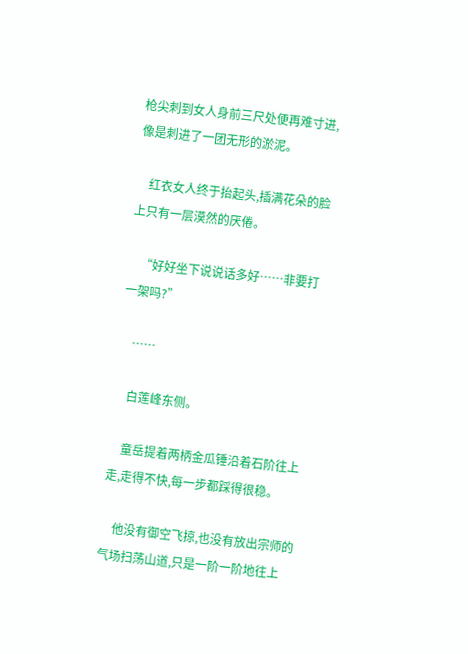枪尖刺到女人身前三尺处便再难寸进,像是刺进了一团无形的淤泥。

    红衣女人终于抬起头,插满花朵的脸上只有一层漠然的厌倦。

    “好好坐下说说话多好……非要打一架吗?”

    ……

    白莲峰东侧。

    童岳提着两柄金瓜锤沿着石阶往上走,走得不快,每一步都踩得很稳。

    他没有御空飞掠,也没有放出宗师的气场扫荡山道,只是一阶一阶地往上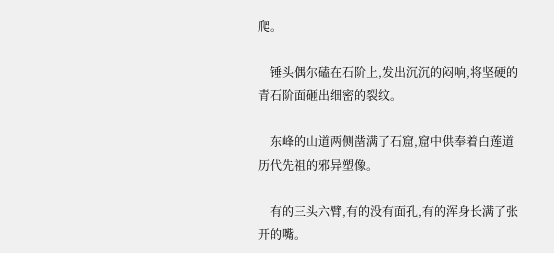爬。

    锤头偶尔磕在石阶上,发出沉沉的闷响,将坚硬的青石阶面砸出细密的裂纹。

    东峰的山道两侧凿满了石窟,窟中供奉着白莲道历代先祖的邪异塑像。

    有的三头六臂,有的没有面孔,有的浑身长满了张开的嘴。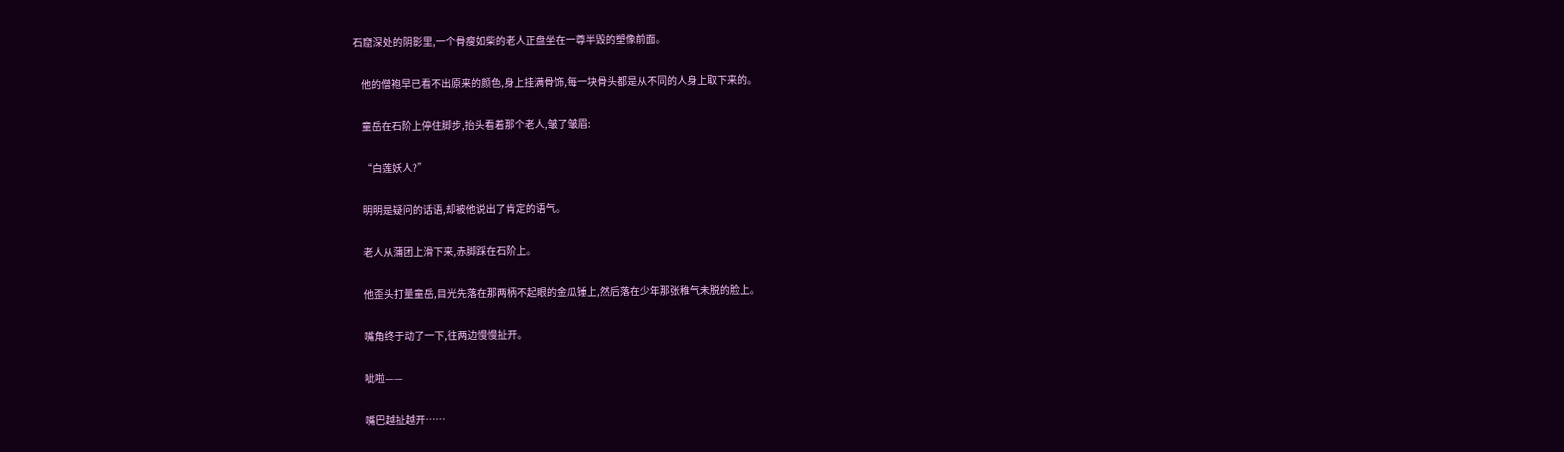石窟深处的阴影里,一个骨瘦如柴的老人正盘坐在一尊半毁的塑像前面。

    他的僧袍早已看不出原来的颜色,身上挂满骨饰,每一块骨头都是从不同的人身上取下来的。

    童岳在石阶上停住脚步,抬头看着那个老人,皱了皱眉:

    “白莲妖人?”

    明明是疑问的话语,却被他说出了肯定的语气。

    老人从蒲团上滑下来,赤脚踩在石阶上。

    他歪头打量童岳,目光先落在那两柄不起眼的金瓜锤上,然后落在少年那张稚气未脱的脸上。

    嘴角终于动了一下,往两边慢慢扯开。

    呲啦——

    嘴巴越扯越开……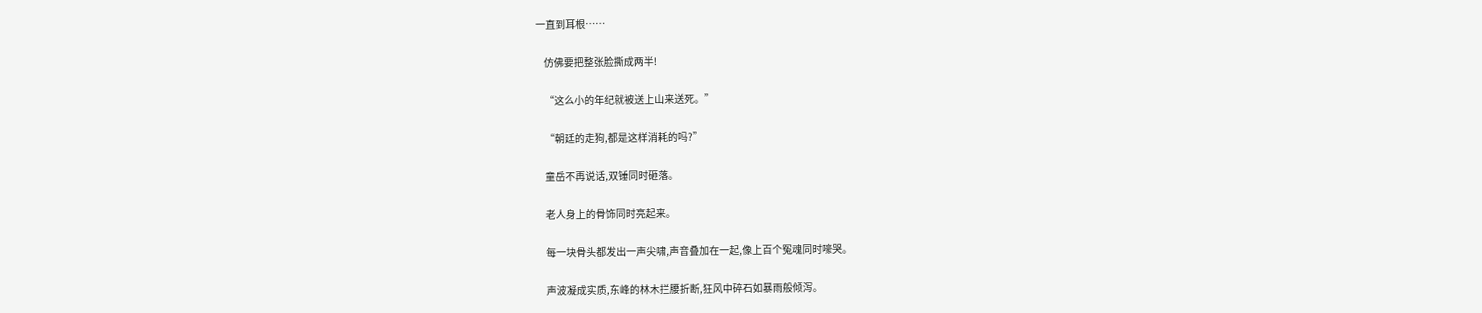一直到耳根……

    仿佛要把整张脸撕成两半!

    “这么小的年纪就被送上山来送死。”

    “朝廷的走狗,都是这样消耗的吗?”

    童岳不再说话,双锤同时砸落。

    老人身上的骨饰同时亮起来。

    每一块骨头都发出一声尖啸,声音叠加在一起,像上百个冤魂同时嚎哭。

    声波凝成实质,东峰的林木拦腰折断,狂风中碎石如暴雨般倾泻。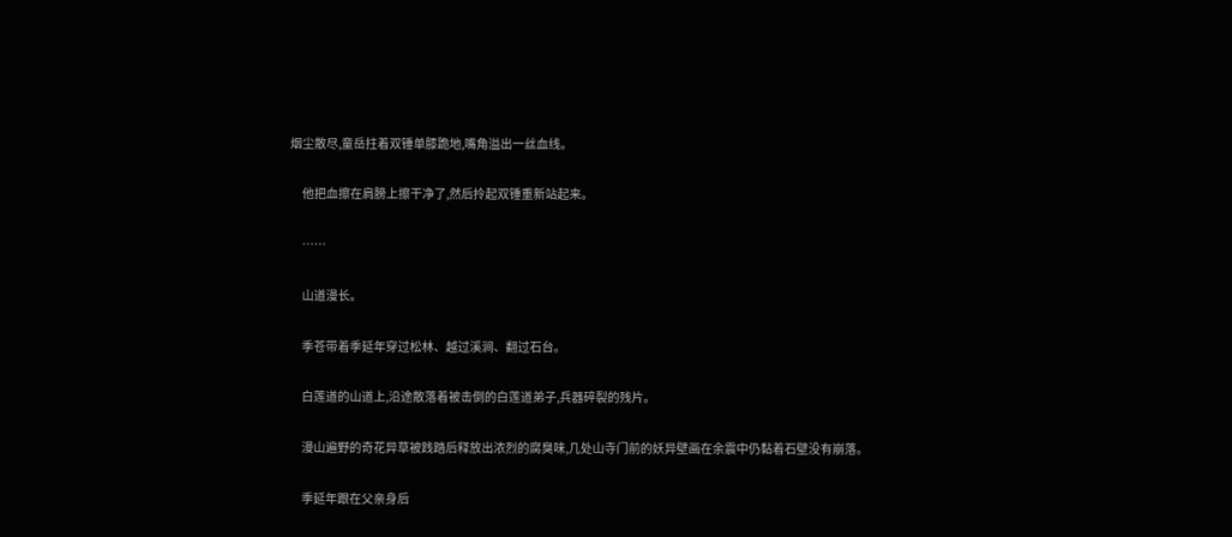烟尘散尽,童岳拄着双锤单膝跪地,嘴角溢出一丝血线。

    他把血擦在肩膀上擦干净了,然后拎起双锤重新站起来。

    ……

    山道漫长。

    季苍带着季延年穿过松林、越过溪涧、翻过石台。

    白莲道的山道上,沿途散落着被击倒的白莲道弟子,兵器碎裂的残片。

    漫山遍野的奇花异草被践踏后释放出浓烈的腐臭味,几处山寺门前的妖异壁画在余震中仍黏着石壁没有崩落。

    季延年跟在父亲身后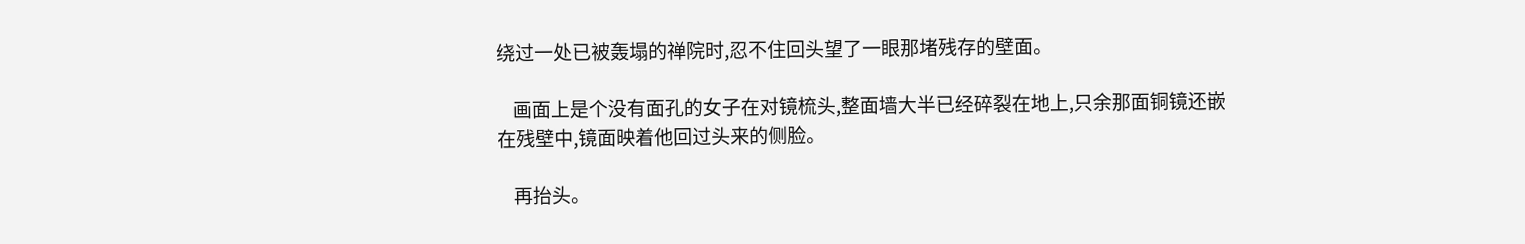绕过一处已被轰塌的禅院时,忍不住回头望了一眼那堵残存的壁面。

    画面上是个没有面孔的女子在对镜梳头,整面墙大半已经碎裂在地上,只余那面铜镜还嵌在残壁中,镜面映着他回过头来的侧脸。

    再抬头。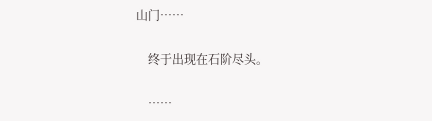山门……

    终于出现在石阶尽头。

    ……